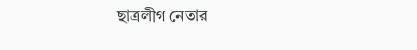ছাত্রলীগ নেতার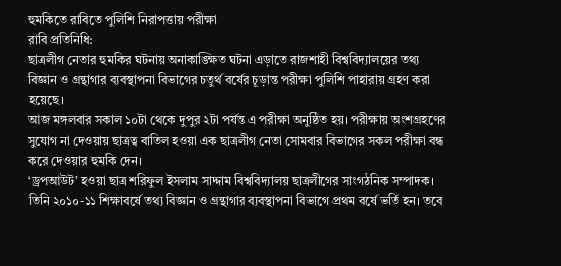হুমকিতে রাবিতে পুলিশি নিরাপত্তায় পরীক্ষা
রাবি প্রতিনিধি:
ছাত্রলীগ নেতার হুমকির ঘটনায় অনাকাঙ্ক্ষিত ঘটনা এড়াতে রাজশাহী বিশ্ববিদ্যালয়ের তথ্য বিজ্ঞান ও গ্রন্থাগার ব্যবস্থাপনা বিভাগের চতুর্থ বর্ষের চূড়ান্ত পরীক্ষা পুলিশি পাহারায় গ্রহণ করা হয়েছে।
আজ মঙ্গলবার সকাল ১০টা থেকে দুপুর ২টা পর্যন্ত এ পরীক্ষা অনুষ্ঠিত হয়। পরীক্ষায় অংশগ্রহণের সুযোগ না দেওয়ায় ছাত্রত্ব বাতিল হওয়া এক ছাত্রলীগ নেতা সোমবার বিভাগের সকল পরীক্ষা বন্ধ করে দেওয়ার হুমকি দেন।
‘ড্রপআউট’ হওয়া ছাত্র শরিফুল ইসলাম সাদ্দাম বিশ্ববিদ্যালয় ছাত্রলীগের সাংগঠনিক সম্পাদক। তিনি ২০১০-১১ শিক্ষাবর্ষে তথ্য বিজ্ঞান ও গ্রন্থাগার ব্যবস্থাপনা বিভাগে প্রথম বর্ষে ভর্তি হন। তবে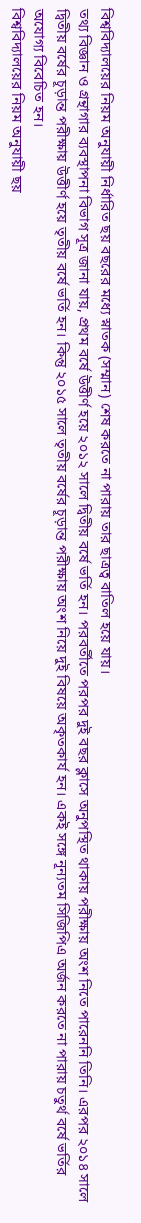বিশ্ববিদ্যালয়ের নিয়ম অনুযায়ী নির্ধারিত ছয় বছরের মধ্যে স্নাতক (সম্মান) শেষ করতে না পারায় তার ছাত্রত্ব বাতিল হয়ে যায়।
তথ্য বিজ্ঞান ও গ্রন্থাগার ব্যবস্থাপনা বিভাগ সূত্র জানা যায়, প্রথম বর্ষে উত্তীর্ণ হয়ে ২০১২ সালে দ্বিতীয় বর্ষে ভর্তি হন। পরবর্তীতে পরপর দুই বছর ক্লাসে অনুপস্থিত থাকায় পরীক্ষায় অংশ নিতে পারেননি তিনি। এরপর ২০১৪ সালে দ্বিতীয় বর্ষের চূড়ান্ত পরীক্ষায় উত্তীর্ণ হয়ে তৃতীয় বর্ষে ভর্তি হন। কিন্তু ২০১৫ সালে তৃতীয় বর্ষের চূড়ান্ত পরীক্ষায় অংশ নিয়ে দুই বিষয়ে অকৃতকার্য হন। একই সঙ্গে নূন্যতম সিজিপিএ অর্জন করতে না পারায় চতুর্থ বর্ষে ভর্তির অযোগ্য বিবেচিত হন।
বিশ্ববিদ্যালয়ের নিয়ম অনুযায়ী ছয়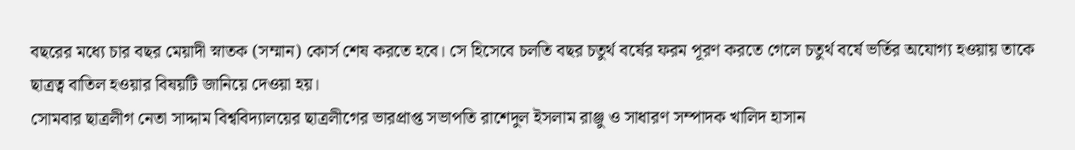বছরের মধ্যে চার বছর মেয়াদী স্নাতক (সম্মান) কোর্স শেষ করতে হবে। সে হিসেবে চলতি বছর চতুর্থ বর্ষের ফরম পূরণ করতে গেলে চতুর্থ বর্ষে ভর্তির অযোগ্য হওয়ায় তাকে ছাত্রত্ব বাতিল হওয়ার বিষয়টি জানিয়ে দেওয়া হয়।
সোমবার ছাত্রলীগ নেতা সাদ্দাম বিশ্ববিদ্যালয়ের ছাত্রলীগের ভারপ্রাপ্ত সভাপতি রাশেদুল ইসলাম রাঞ্জু ও সাধারণ সম্পাদক খালিদ হাসান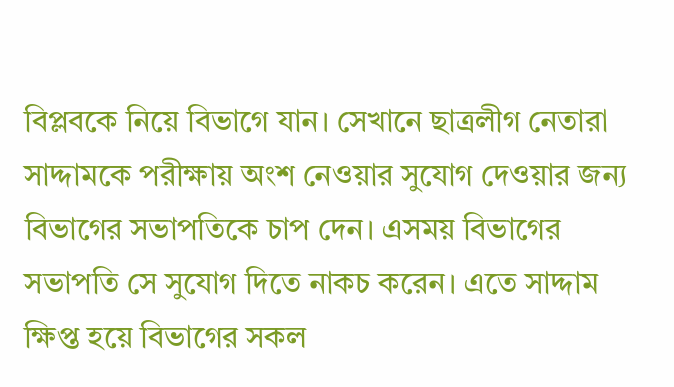বিপ্লবকে নিয়ে বিভাগে যান। সেখানে ছাত্রলীগ নেতারা সাদ্দামকে পরীক্ষায় অংশ নেওয়ার সুযোগ দেওয়ার জন্য বিভাগের সভাপতিকে চাপ দেন। এসময় বিভাগের সভাপতি সে সুযোগ দিতে নাকচ করেন। এতে সাদ্দাম ক্ষিপ্ত হয়ে বিভাগের সকল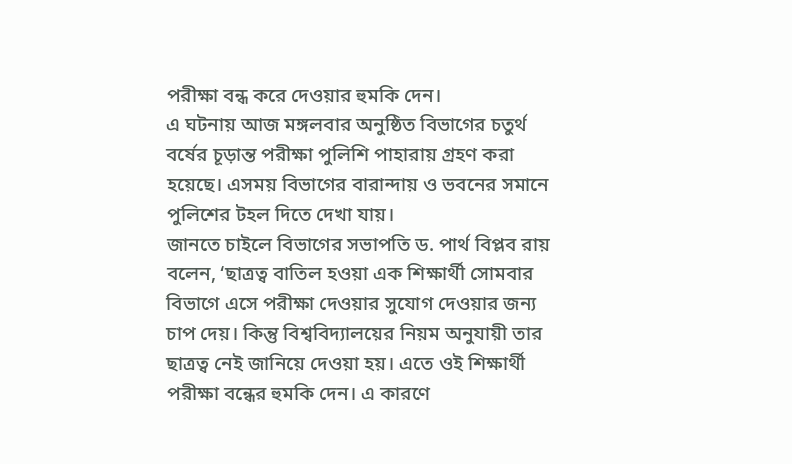পরীক্ষা বন্ধ করে দেওয়ার হুমকি দেন।
এ ঘটনায় আজ মঙ্গলবার অনুষ্ঠিত বিভাগের চতুর্থ বর্ষের চূড়ান্ত পরীক্ষা পুলিশি পাহারায় গ্রহণ করা হয়েছে। এসময় বিভাগের বারান্দায় ও ভবনের সমানে পুলিশের টহল দিতে দেখা যায়।
জানতে চাইলে বিভাগের সভাপতি ড. পার্থ বিপ্লব রায় বলেন, ‘ছাত্রত্ব বাতিল হওয়া এক শিক্ষার্থী সোমবার বিভাগে এসে পরীক্ষা দেওয়ার সুযোগ দেওয়ার জন্য চাপ দেয়। কিন্তু বিশ্ববিদ্যালয়ের নিয়ম অনুযায়ী তার ছাত্রত্ব নেই জানিয়ে দেওয়া হয়। এতে ওই শিক্ষার্থী পরীক্ষা বন্ধের হুমকি দেন। এ কারণে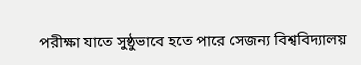পরীক্ষা যাতে সুষ্ঠুভাবে হতে পারে সেজন্য বিশ্ববিদ্যালয়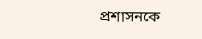প্রশাসনকে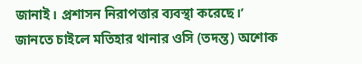জানাই। প্রশাসন নিরাপত্তার ব্যবস্থা করেছে।’
জানতে চাইলে মতিহার থানার ওসি (তদন্ত) অশোক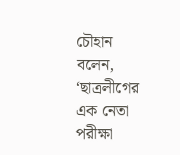চৌহান বলেন, ‘ছাত্রলীগের এক নেতা পরীক্ষা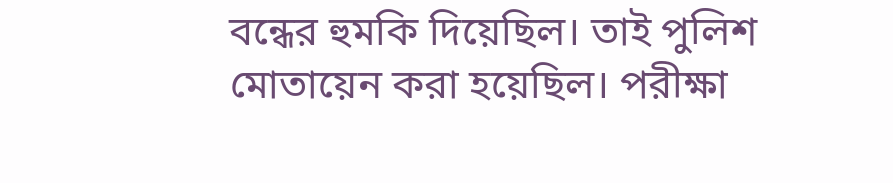বন্ধের হুমকি দিয়েছিল। তাই পুলিশ মোতায়েন করা হয়েছিল। পরীক্ষা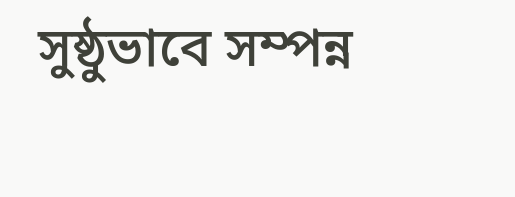সুষ্ঠুভাবে সম্পন্ন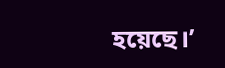হয়েছে।’